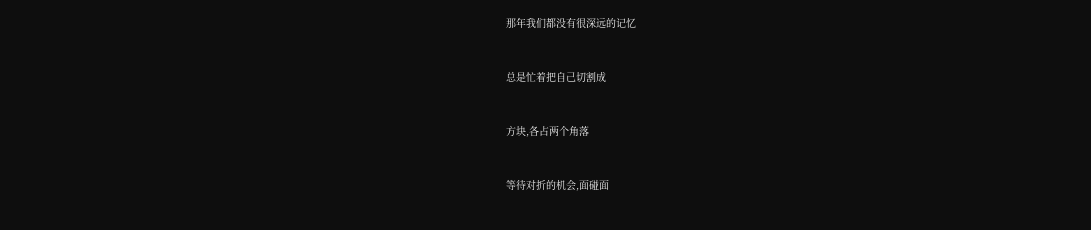那年我们都没有很深远的记忆


总是忙着把自己切割成


方块,各占两个角落


等待对折的机会,面碰面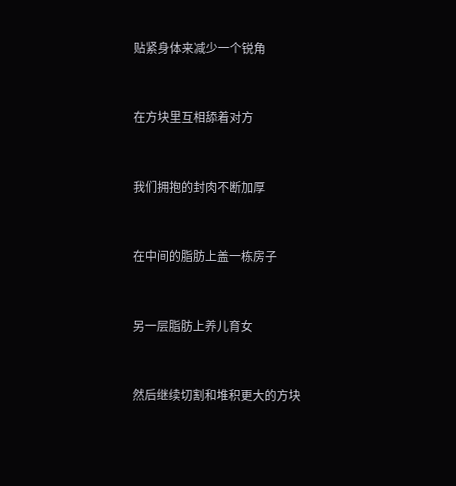贴紧身体来减少一个锐角


在方块里互相舔着对方


我们拥抱的封肉不断加厚


在中间的脂肪上盖一栋房子


另一层脂肪上养儿育女


然后继续切割和堆积更大的方块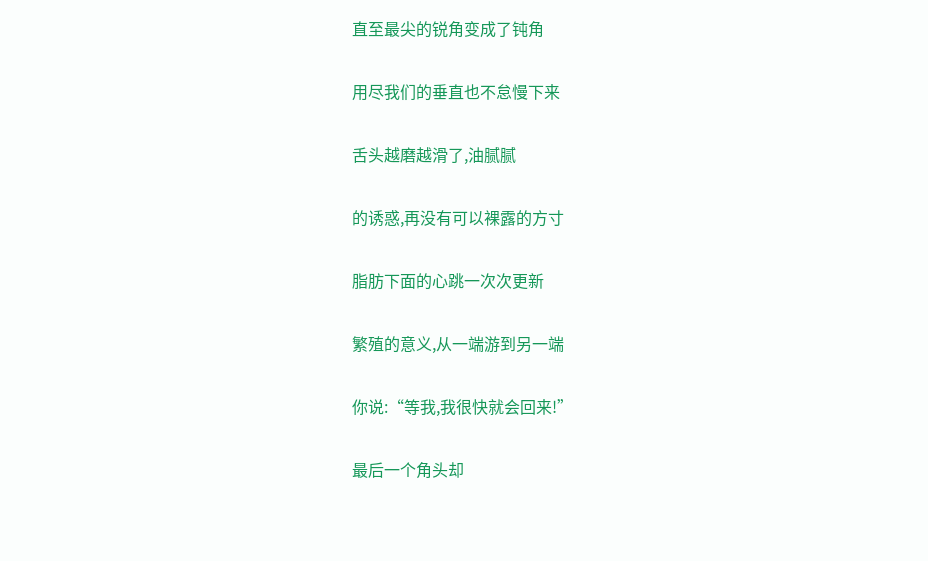直至最尖的锐角变成了钝角


用尽我们的垂直也不怠慢下来


舌头越磨越滑了,油腻腻


的诱惑,再没有可以裸露的方寸


脂肪下面的心跳一次次更新


繁殖的意义,从一端游到另一端


你说:“等我,我很快就会回来!”


最后一个角头却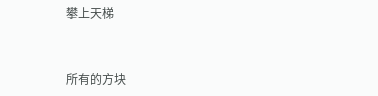攀上天梯


所有的方块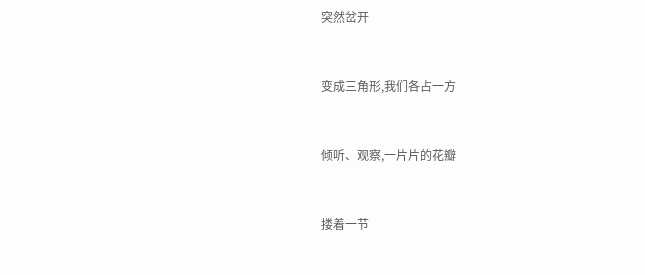突然岔开


变成三角形,我们各占一方


倾听、观察,一片片的花瓣


搂着一节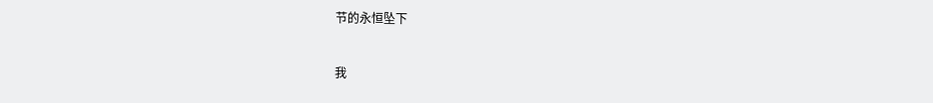节的永恒坠下


我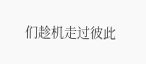们趁机走过彼此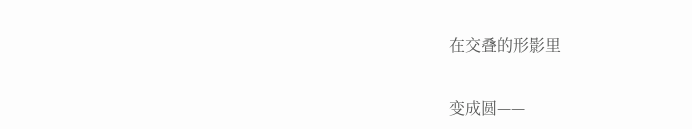在交叠的形影里


变成圆——